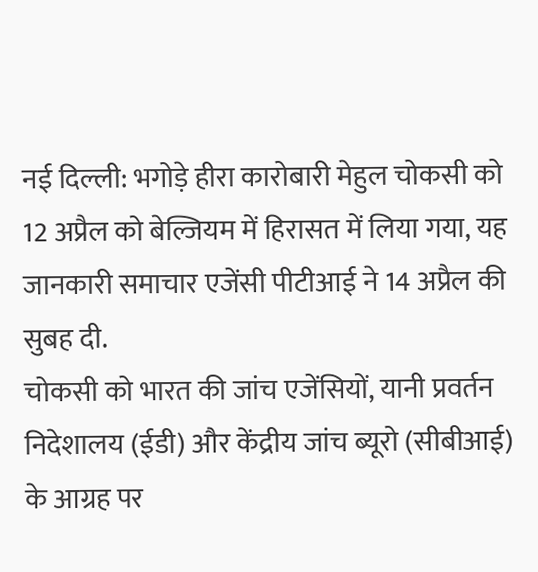नई दिल्ली: भगोड़े हीरा कारोबारी मेहुल चोकसी को 12 अप्रैल को बेल्जियम में हिरासत में लिया गया, यह जानकारी समाचार एजेंसी पीटीआई ने 14 अप्रैल की सुबह दी.
चोकसी को भारत की जांच एजेंसियों, यानी प्रवर्तन निदेशालय (ईडी) और केंद्रीय जांच ब्यूरो (सीबीआई) के आग्रह पर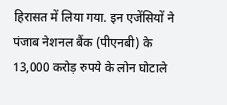हिरासत में लिया गया. इन एजेंसियों ने पंजाब नेशनल बैंक (पीएनबी) के 13,000 करोड़ रुपये के लोन घोटाले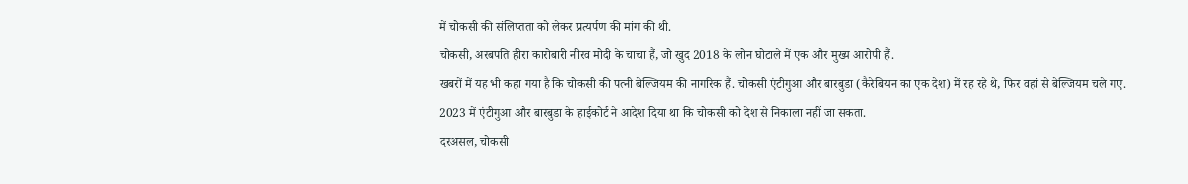में चोकसी की संलिप्तता को लेकर प्रत्यर्पण की मांग की थी.
चोकसी, अरबपति हीरा कारोबारी नीरव मोदी के चाचा हैं, जो खुद 2018 के लोन घोटाले में एक और मुख्य आरोपी हैं.
खबरों में यह भी कहा गया है कि चोकसी की पत्नी बेल्जियम की नागरिक हैं. चोकसी एंटीगुआ और बारबुडा (कैरेबियन का एक देश) में रह रहे थे, फिर वहां से बेल्जियम चले गए.
2023 में एंटीगुआ और बारबुडा के हाईकोर्ट ने आदेश दिया था कि चोकसी को देश से निकाला नहीं जा सकता.
दरअसल, चोकसी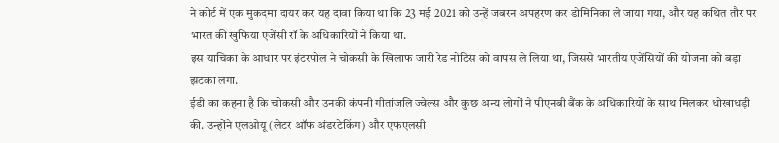ने कोर्ट में एक मुकदमा दायर कर यह दावा किया था कि 23 मई 2021 को उन्हें जबरन अपहरण कर डोमिनिका ले जाया गया, और यह कथित तौर पर भारत की खुफिया एजेंसी रॉ के अधिकारियों ने किया था.
इस याचिका के आधार पर इंटरपोल ने चोकसी के खिलाफ जारी रेड नोटिस को वापस ले लिया था, जिससे भारतीय एजेंसियों की योजना को बड़ा झटका लगा.
ईडी का कहना है कि चोकसी और उनकी कंपनी गीतांजलि ज्वेल्स और कुछ अन्य लोगों ने पीएनबी बैंक के अधिकारियों के साथ मिलकर धोखाधड़ी की. उन्होंने एलओयू (लेटर ऑफ अंडरटेकिंग) और एफएलसी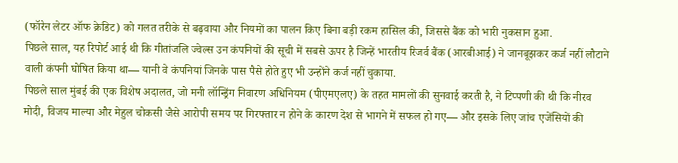(फॉरेन लेटर ऑफ क्रेडिट) को गलत तरीके से बढ़वाया और नियमों का पालन किए बिना बड़ी रकम हासिल की, जिससे बैंक को भारी नुकसान हुआ.
पिछले साल, यह रिपोर्ट आई थी कि गीतांजलि ज्वेल्स उन कंपनियों की सूची में सबसे ऊपर है जिन्हें भारतीय रिजर्व बैंक (आरबीआई) ने जानबूझकर कर्ज नहीं लौटाने वाली कंपनी घोषित किया था— यानी वे कंपनियां जिनके पास पैसे होते हुए भी उन्होंने कर्ज नहीं चुकाया.
पिछले साल मुंबई की एक विशेष अदालत, जो मनी लॉन्ड्रिंग निवारण अधिनियम (पीएमएलए) के तहत मामलों की सुनवाई करती है, ने टिप्पणी की थी कि नीरव मोदी, विजय माल्या और मेहुल चोकसी जैसे आरोपी समय पर गिरफ्तार न होने के कारण देश से भागने में सफल हो गए— और इसके लिए जांच एजेंसियों की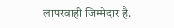लापरवाही जिम्मेदार है.